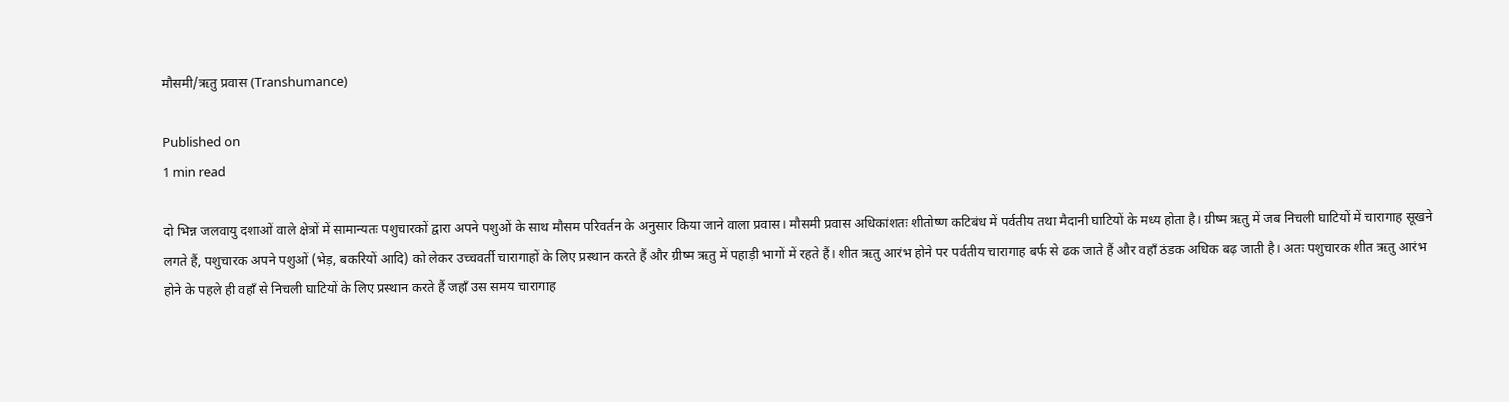मौसमी/ऋतु प्रवास (Transhumance)

Published on
1 min read

दो भिन्न जलवायु दशाओं वाले क्षेत्रों में सामान्यतः पशुचारकों द्वारा अपने पशुओं के साथ मौसम परिवर्तन के अनुसार किया जाने वाला प्रवास। मौसमी प्रवास अधिकांशतः शीतोष्ण कटिबंध में पर्वतीय तथा मैदानी घाटियों के मध्य होता है। ग्रीष्म ऋतु में जब निचली घाटियों में चारागाह सूखने लगते हैं, पशुचारक अपने पशुओं (भेड़, बकरियों आदि) को लेकर उच्चवर्ती चारागाहों के लिए प्रस्थान करते हैं और ग्रीष्म ऋतु में पहाड़ी भागों में रहते हैं। शीत ऋतु आरंभ होने पर पर्वतीय चारागाह बर्फ से ढक जाते हैं और वहाँ ठंडक अधिक बढ़ जाती है। अतः पशुचारक शीत ऋतु आरंभ होने के पहले ही वहाँ से निचली घाटियों के लिए प्रस्थान करते हैं जहाँ उस समय चारागाह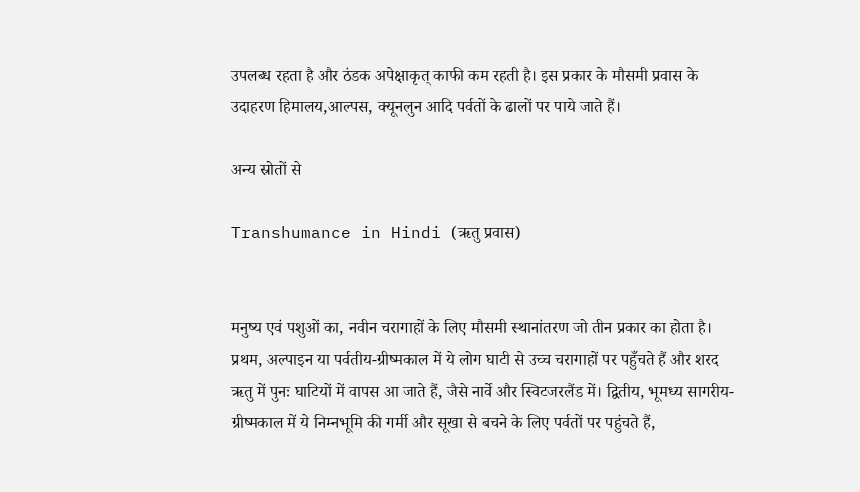उपलब्ध रहता है और ठंडक अपेक्षाकृत् काफी कम रहती है। इस प्रकार के मौसमी प्रवास के उदाहरण हिमालय,आल्पस, क्यूनलुन आदि पर्वतों के ढालों पर पाये जाते हैं।

अन्य स्रोतों से

Transhumance in Hindi (ऋतु प्रवास)


मनुष्य एवं पशुओं का, नवीन चरागाहों के लिए मौसमी स्थानांतरण जो तीन प्रकार का होता है। प्रथम, अल्पाइन या पर्वतीय-ग्रीष्मकाल में ये लोग घाटी से उच्च चरागाहों पर पहुँचते हैं और शरद ऋतु में पुनः घाटियों में वापस आ जाते हैं, जैसे नार्वे और स्विटजरलैंड में। द्वितीय, भूमध्य सागरीय-ग्रीष्मकाल में ये निम्नभूमि की गर्मी और सूखा से बचने के लिए पर्वतों पर पहुंचते हैं,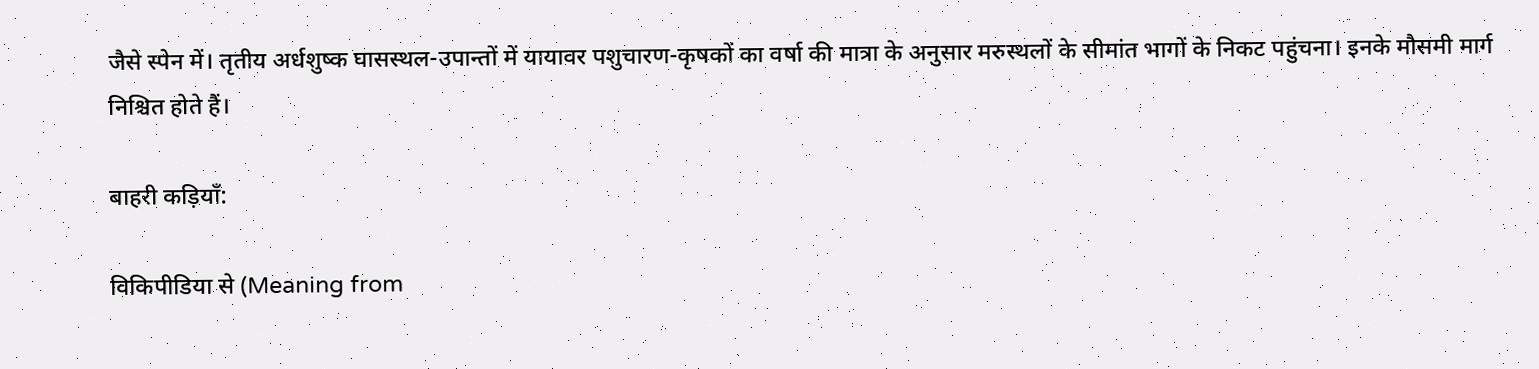जैसे स्पेन में। तृतीय अर्धशुष्क घासस्थल-उपान्तों में यायावर पशुचारण-कृषकों का वर्षा की मात्रा के अनुसार मरुस्थलों के सीमांत भागों के निकट पहुंचना। इनके मौसमी मार्ग निश्चित होते हैं।

बाहरी कड़ियाँ:

विकिपीडिया से (Meaning from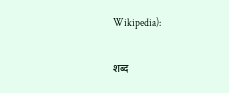Wikipedia):

शब्द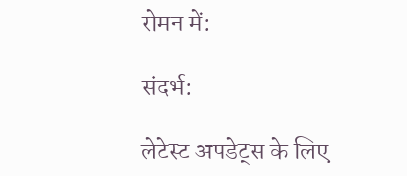रोमन में:

संदर्भ:

लेटेस्ट अपडेट्स के लिए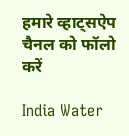हमारे व्हाट्सऐप चैनल को फॉलो करें

India Water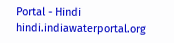Portal - Hindi
hindi.indiawaterportal.org